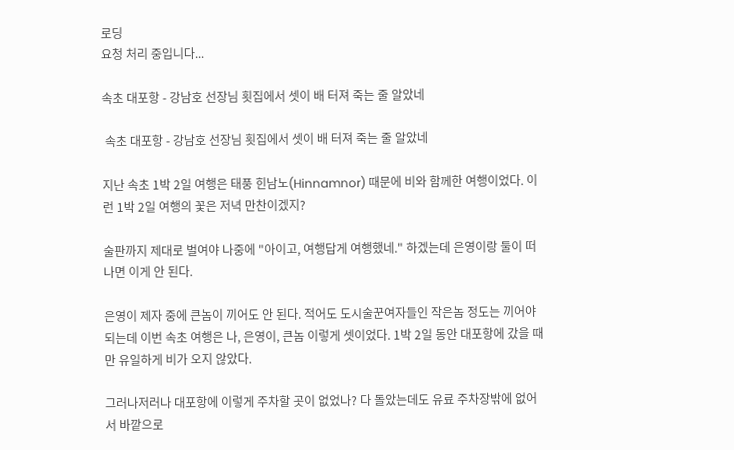로딩
요청 처리 중입니다...

속초 대포항 - 강남호 선장님 횟집에서 셋이 배 터져 죽는 줄 알았네

 속초 대포항 - 강남호 선장님 횟집에서 셋이 배 터져 죽는 줄 알았네

지난 속초 1박 2일 여행은 태풍 힌남노(Hinnamnor) 때문에 비와 함께한 여행이었다. 이런 1박 2일 여행의 꽃은 저녁 만찬이겠지?

술판까지 제대로 벌여야 나중에 "아이고, 여행답게 여행했네." 하겠는데 은영이랑 둘이 떠나면 이게 안 된다.

은영이 제자 중에 큰놈이 끼어도 안 된다. 적어도 도시술꾼여자들인 작은놈 정도는 끼어야 되는데 이번 속초 여행은 나, 은영이, 큰놈 이렇게 셋이었다. 1박 2일 동안 대포항에 갔을 때만 유일하게 비가 오지 않았다.

그러나저러나 대포항에 이렇게 주차할 곳이 없었나? 다 돌았는데도 유료 주차장밖에 없어서 바깥으로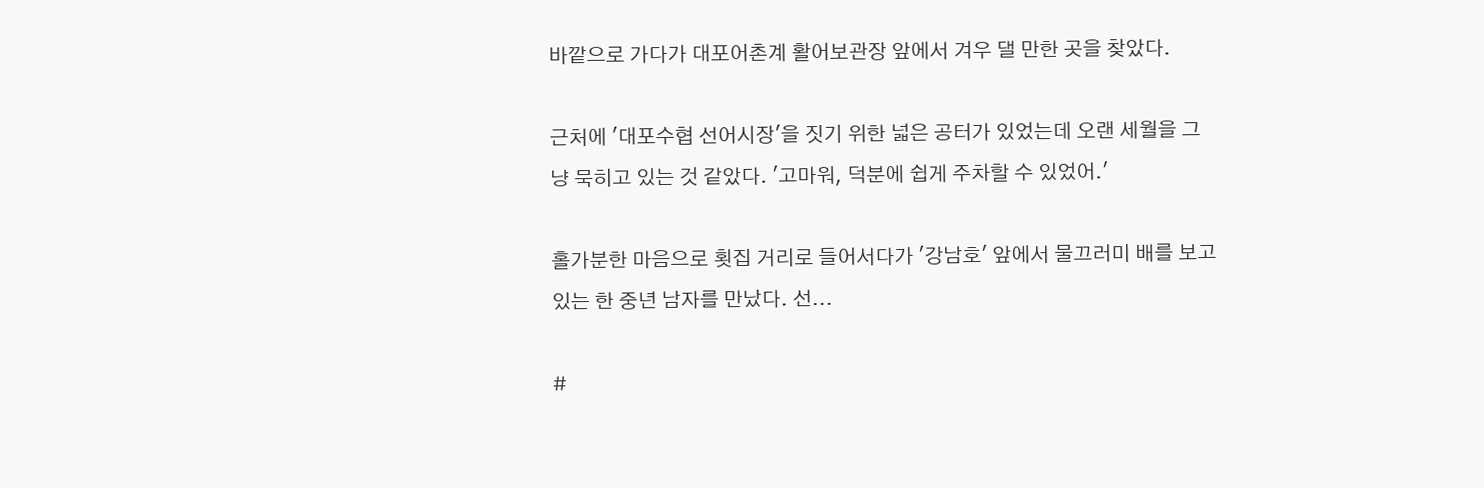바깥으로 가다가 대포어촌계 활어보관장 앞에서 겨우 댈 만한 곳을 찾았다.

근처에 '대포수협 선어시장'을 짓기 위한 넓은 공터가 있었는데 오랜 세월을 그냥 묵히고 있는 것 같았다. '고마워, 덕분에 쉽게 주차할 수 있었어.'

홀가분한 마음으로 횟집 거리로 들어서다가 '강남호' 앞에서 물끄러미 배를 보고 있는 한 중년 남자를 만났다. 선...

#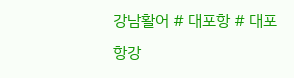강남활어 # 대포항 # 대포항강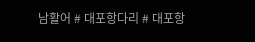남활어 # 대포항다리 # 대포항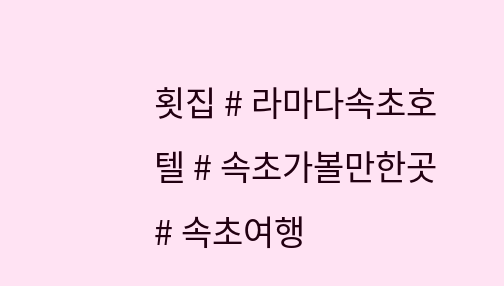횟집 # 라마다속초호텔 # 속초가볼만한곳 # 속초여행